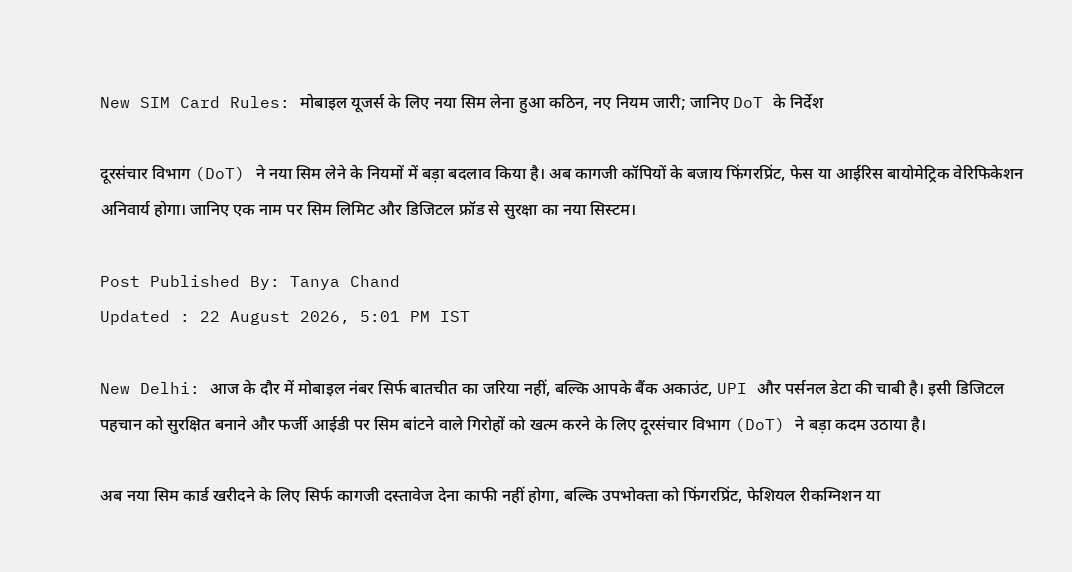New SIM Card Rules: मोबाइल यूजर्स के लिए नया सिम लेना हुआ कठिन, नए नियम जारी; जानिए DoT के निर्देश

दूरसंचार विभाग (DoT) ने नया सिम लेने के नियमों में बड़ा बदलाव किया है। अब कागजी कॉपियों के बजाय फिंगरप्रिंट, फेस या आईरिस बायोमेट्रिक वेरिफिकेशन अनिवार्य होगा। जानिए एक नाम पर सिम लिमिट और डिजिटल फ्रॉड से सुरक्षा का नया सिस्टम।

Post Published By: Tanya Chand
Updated : 22 August 2026, 5:01 PM IST

New Delhi: आज के दौर में मोबाइल नंबर सिर्फ बातचीत का जरिया नहीं, बल्कि आपके बैंक अकाउंट, UPI और पर्सनल डेटा की चाबी है। इसी डिजिटल पहचान को सुरक्षित बनाने और फर्जी आईडी पर सिम बांटने वाले गिरोहों को खत्म करने के लिए दूरसंचार विभाग (DoT) ने बड़ा कदम उठाया है।

अब नया सिम कार्ड खरीदने के लिए सिर्फ कागजी दस्तावेज देना काफी नहीं होगा, बल्कि उपभोक्ता को फिंगरप्रिंट, फेशियल रीकग्निशन या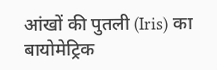आंखों की पुतली (Iris) का बायोमेट्रिक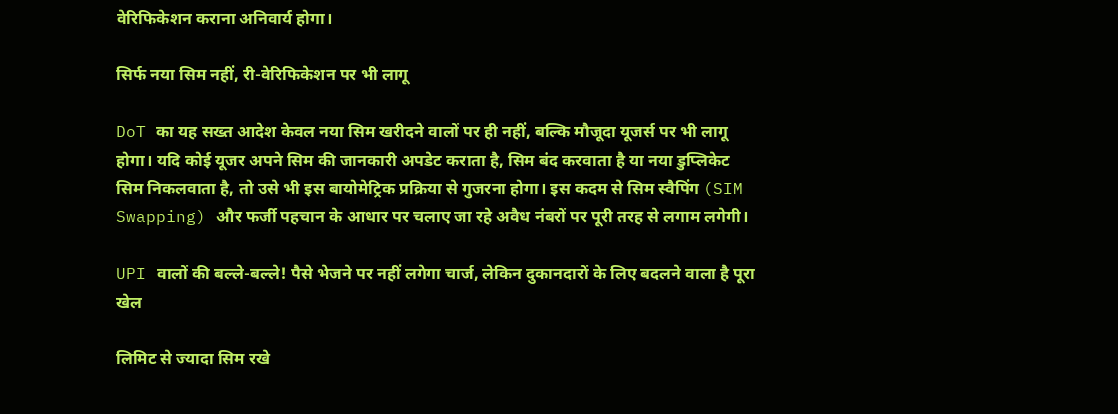वेरिफिकेशन कराना अनिवार्य होगा।

सिर्फ नया सिम नहीं, री-वेरिफिकेशन पर भी लागू

DoT का यह सख्त आदेश केवल नया सिम खरीदने वालों पर ही नहीं, बल्कि मौजूदा यूजर्स पर भी लागू होगा। यदि कोई यूजर अपने सिम की जानकारी अपडेट कराता है, सिम बंद करवाता है या नया डुप्लिकेट सिम निकलवाता है, तो उसे भी इस बायोमेट्रिक प्रक्रिया से गुजरना होगा। इस कदम से सिम स्वैपिंग (SIM Swapping) और फर्जी पहचान के आधार पर चलाए जा रहे अवैध नंबरों पर पूरी तरह से लगाम लगेगी।

UPI वालों की बल्ले-बल्ले! पैसे भेजने पर नहीं लगेगा चार्ज, लेकिन दुकानदारों के लिए बदलने वाला है पूरा खेल

लिमिट से ज्यादा सिम रखे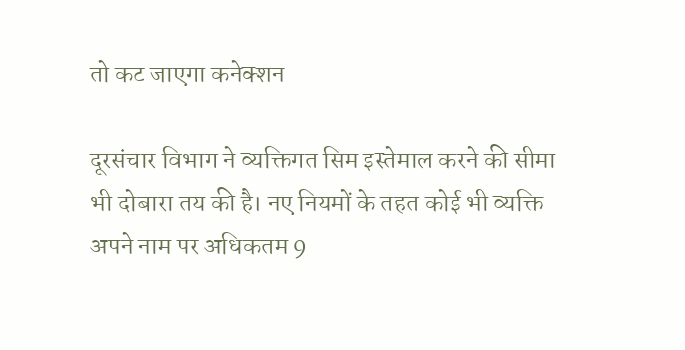तो कट जाएगा कनेक्शन

दूरसंचार विभाग ने व्यक्तिगत सिम इस्तेमाल करने की सीमा भी दोबारा तय की है। नए नियमों के तहत कोई भी व्यक्ति अपने नाम पर अधिकतम 9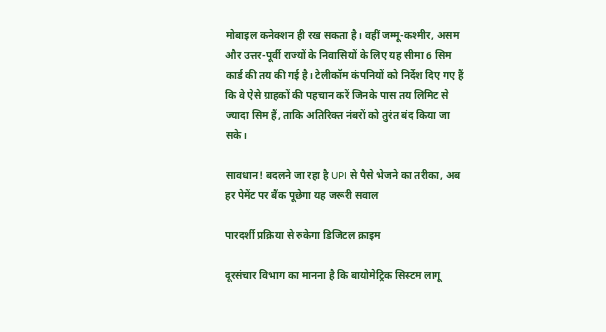मोबाइल कनेक्शन ही रख सकता है। वहीं जम्मू-कश्मीर, असम और उत्तर-पूर्वी राज्यों के निवासियों के लिए यह सीमा 6 सिम कार्ड की तय की गई है। टेलीकॉम कंपनियों को निर्देश दिए गए हैं कि वे ऐसे ग्राहकों की पहचान करें जिनके पास तय लिमिट से ज्यादा सिम हैं, ताकि अतिरिक्त नंबरों को तुरंत बंद किया जा सके।

सावधान! बदलने जा रहा है UPI से पैसे भेजने का तरीका, अब हर पेमेंट पर बैंक पूछेगा यह जरूरी सवाल

पारदर्शी प्रक्रिया से रुकेगा डिजिटल क्राइम

दूरसंचार विभाग का मानना है कि बायोमेट्रिक सिस्टम लागू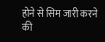होने से सिम जारी करने की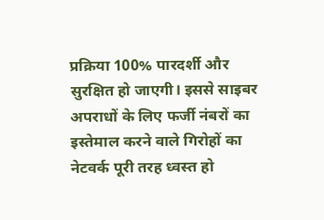प्रक्रिया 100% पारदर्शी और सुरक्षित हो जाएगी। इससे साइबर अपराधों के लिए फर्जी नंबरों का इस्तेमाल करने वाले गिरोहों का नेटवर्क पूरी तरह ध्वस्त हो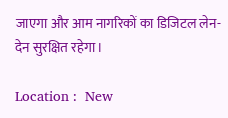जाएगा और आम नागरिकों का डिजिटल लेन-देन सुरक्षित रहेगा।

Location :  New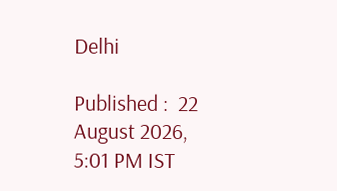Delhi

Published :  22 August 2026, 5:01 PM IST